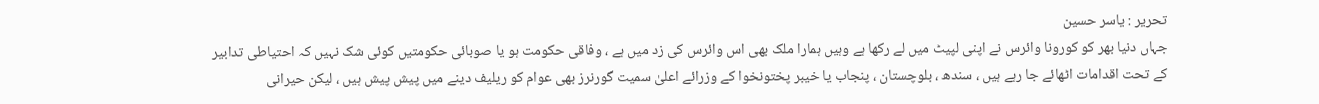تحریر : یاسر حسین
جہاں دنیا بھر کو کورونا وائرس نے اپنی لپیٹ میں لے رکھا ہے وہیں ہمارا ملک بھی اس وائرس کی زد میں ہے ، وفاقی حکومت ہو یا صوبائی حکومتیں کوئی شک نہیں کہ احتیاطی تدابیر کے تحت اقدامات اٹھائے جا رہے ہیں ، سندھ ، بلوچستان ، پنجاب یا خیبر پختونخوا کے وزرائے اعلیٰ سمیت گورنرز بھی عوام کو ریلیف دینے میں پیش پیش ہیں ، لیکن حیرانی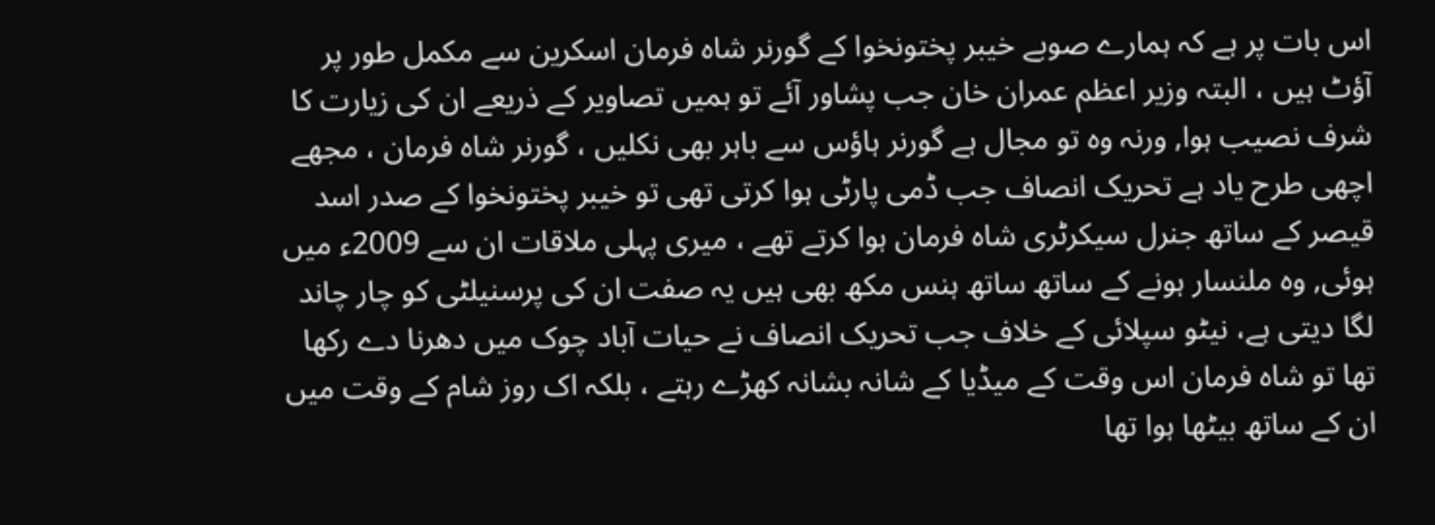اس بات پر ہے کہ ہمارے صوبے خیبر پختونخوا کے گورنر شاہ فرمان اسکرین سے مکمل طور پر آؤٹ ہیں ، البتہ وزیر اعظم عمران خان جب پشاور آئے تو ہمیں تصاویر کے ذریعے ان کی زیارت کا شرف نصیب ہوا, ورنہ وہ تو مجال ہے گورنر ہاؤس سے باہر بھی نکلیں ، گورنر شاہ فرمان ، مجھے اچھی طرح یاد ہے تحریک انصاف جب ڈمی پارٹی ہوا کرتی تھی تو خیبر پختونخوا کے صدر اسد قیصر کے ساتھ جنرل سیکرٹری شاہ فرمان ہوا کرتے تھے ، میری پہلی ملاقات ان سے 2009ء میں ہوئی, وہ ملنسار ہونے کے ساتھ ساتھ ہنس مکھ بھی ہیں یہ صفت ان کی پرسنیلٹی کو چار چاند لگا دیتی ہے، نیٹو سپلائی کے خلاف جب تحریک انصاف نے حیات آباد چوک میں دھرنا دے رکھا تھا تو شاہ فرمان اس وقت کے میڈیا کے شانہ بشانہ کھڑے رہتے ، بلکہ اک روز شام کے وقت میں ان کے ساتھ بیٹھا ہوا تھا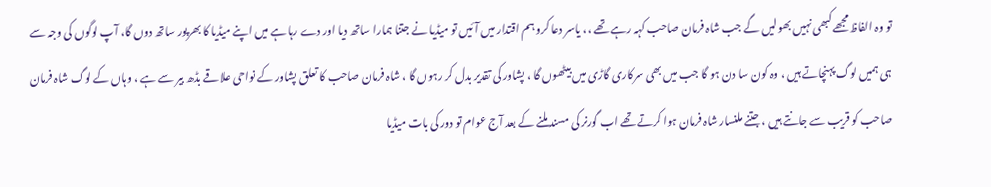تو وہ الفاظ مجھے کبھی نہیں بھولیں گے جب شاہ فرمان صاحب کہہ رہے تھے ،، یاسر دعا کرو ہم اقتدار میں آئیں تو میڈیا نے جتنا ہمارا ساتھ دیا اور دے رہا ہے میں اپنے میڈیا کا بھرپور ساتھ دوں گا، آپ لوگوں کی وجہ سے ہی ہمیں لوگ پہنچاتے ہیں ، وہ کون سا دن ہو گا جب میں بھی سرکاری گاڑی میں بیٹھوں گا ، پشاور کی تقدیر بدل کر رہوں گا ، شاہ فرمان صاحب کا تعلق پشاور کے نواحی علاقے بڈھ بیر سے ہے ، وہاں کے لوگ شاہ فرمان صاحب کو قریب سے جانتے ہیں ، جتنے ملنسار شاہ فرمان ہوا کرتے تھے اب گورنر کی مسند ملنے کے بعد آج عوام تو دور کی بات میڈیا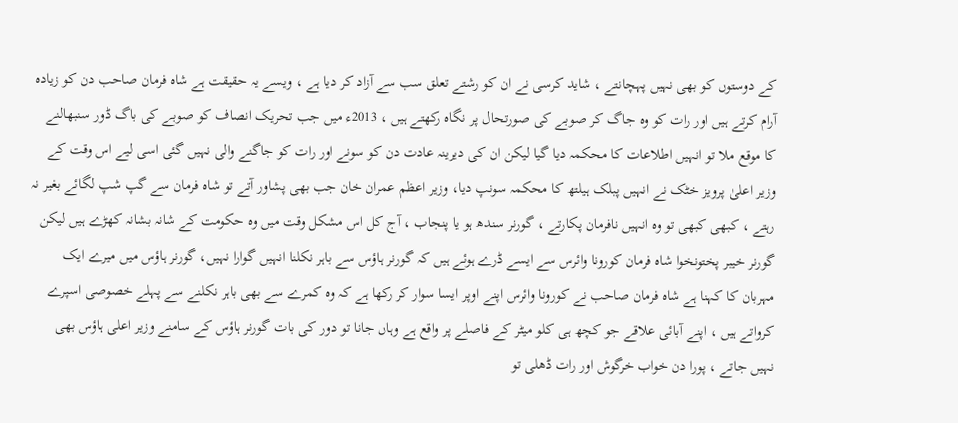کے دوستوں کو بھی نہیں پہچانتے ، شاید کرسی نے ان کو رشتے تعلق سب سے آزاد کر دیا ہے ، ویسے یہ حقیقت ہے شاہ فرمان صاحب دن کو زیادہ آرام کرتے ہیں اور رات کو وہ جاگ کر صوبے کی صورتحال پر نگاہ رکھتے ہیں ، 2013ء میں جب تحریک انصاف کو صوبے کی باگ ڈور سنبھالنے کا موقع ملا تو انہیں اطلاعات کا محکمہ دیا گیا لیکن ان کی دیرینہ عادت دن کو سونے اور رات کو جاگنے والی نہیں گئی اسی لیے اس وقت کے وزیر اعلیٰ پرویز خٹک نے انہیں پبلک ہیلتھ کا محکمہ سونپ دیا، وزیر اعظم عمران خان جب بھی پشاور آتے تو شاہ فرمان سے گپ شپ لگائے بغیر نہ رہتے ، کبھی کبھی تو وہ انہیں نافرمان پکارتے ، گورنر سندھ ہو یا پنجاب ، آج کل اس مشکل وقت میں وہ حکومت کے شانہ بشانہ کھڑے ہیں لیکن گورنر خیبر پختونخوا شاہ فرمان کورونا وائرس سے ایسے ڈرے ہوئے ہیں کہ گورنر ہاؤس سے باہر نکلنا انہیں گوارا نہیں، گورنر ہاؤس میں میرے ایک مہربان کا کہنا ہے شاہ فرمان صاحب نے کورونا وائرس اپنے اوپر ایسا سوار کر رکھا ہے کہ وہ کمرے سے بھی باہر نکلنے سے پہلے خصوصی اسپرے کرواتے ہیں ، اپنے آبائی علاقے جو کچھ ہی کلو میٹر کے فاصلے پر واقع ہے وہاں جانا تو دور کی بات گورنر ہاؤس کے سامنے وزیر اعلی ہاؤس بھی نہیں جاتے ، پورا دن خواب خرگوش اور رات ڈھلی تو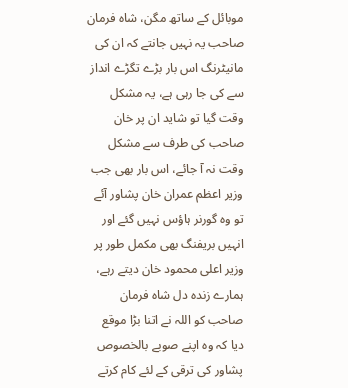موبائل کے ساتھ مگن، شاہ فرمان صاحب یہ نہیں جانتے کہ ان کی مانیٹرنگ اس بار بڑے تگڑے انداز سے کی جا رہی ہے، یہ مشکل وقت گیا تو شاید ان پر خان صاحب کی طرف سے مشکل وقت نہ آ جائے، اس بار بھی جب وزیر اعظم عمران خان پشاور آئے تو وہ گورنر ہاؤس نہیں گئے اور انہیں بریفنگ بھی مکمل طور پر وزیر اعلی محمود خان دیتے رہے، ہمارے زندہ دل شاہ فرمان صاحب کو اللہ نے اتنا بڑا موقع دیا کہ وہ اپنے صوبے بالخصوص پشاور کی ترقی کے لئے کام کرتے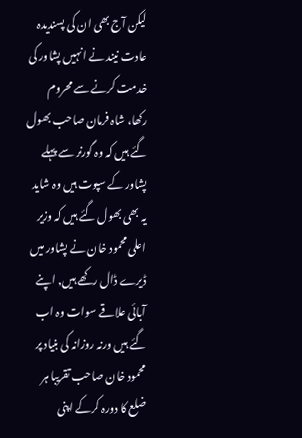لیکن آج بھی ان کی پسندیدہ عادت نیند نے انہیں پشاور کی خدمت کرنے سے محروم رکھا، شاہ فرمان صاحب بھول گئے ہیں کہ وہ گورنر سے پہلے پشاور کے سپوت ہیں وہ شاید یہ بھی بھول گئے ہیں کہ وزیر اعلی محمود خان نے پشاور میں ڈیرے ڈال رکھے ہیں, اپنے آبائی علاقے سوات وہ اب گئے ہیں ورنہ روزانہ کی بنیاد پر محمود خان صاحب تقریبا ہر ضلع کا دورہ کرکے اپنی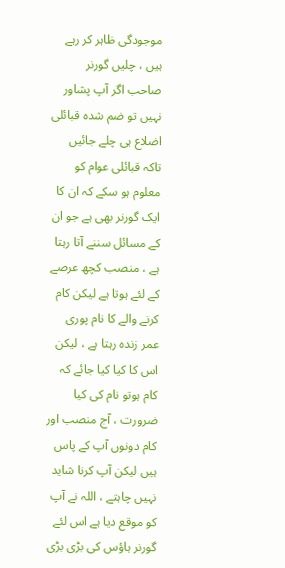موجودگی ظاہر کر رہے ہیں ، چلیں گورنر صاحب اگر آپ پشاور نہیں تو ضم شدہ قبائلی اضلاع ہی چلے جائیں تاکہ قبائلی عوام کو معلوم ہو سکے کہ ان کا ایک گورنر بھی ہے جو ان کے مسائل سننے آتا رہتا ہے ، منصب کچھ عرصے کے لئے ہوتا ہے لیکن کام کرنے والے کا نام پوری عمر زندہ رہتا ہے ، لیکن اس کا کیا کیا جائے کہ کام ہوتو نام کی کیا ضرورت ، آج منصب اور کام دونوں آپ کے پاس ہیں لیکن آپ کرنا شاید نہیں چاہتے ، اللہ نے آپ کو موقع دیا ہے اس لئے گورنر ہاؤس کی بڑی بڑی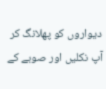دیواروں کو پھلانگ کر آپ نکلیں اور صوبے کے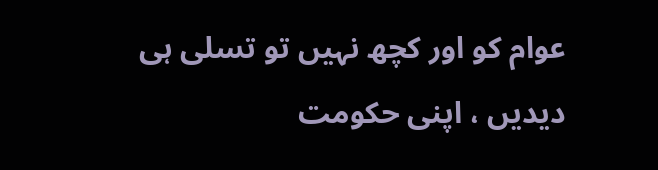عوام کو اور کچھ نہیں تو تسلی ہی دیدیں ، اپنی حکومت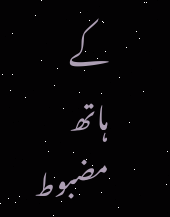کے ہاتھ مضبوط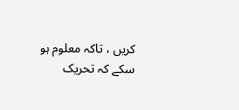کریں ، تاکہ معلوم ہو سکے کہ تحریک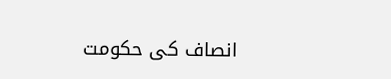انصاف کی حکومت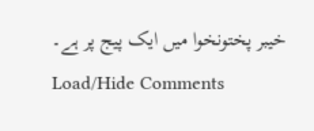خیبر پختونخوا میں ایک پیج پر ہے۔
Load/Hide Comments